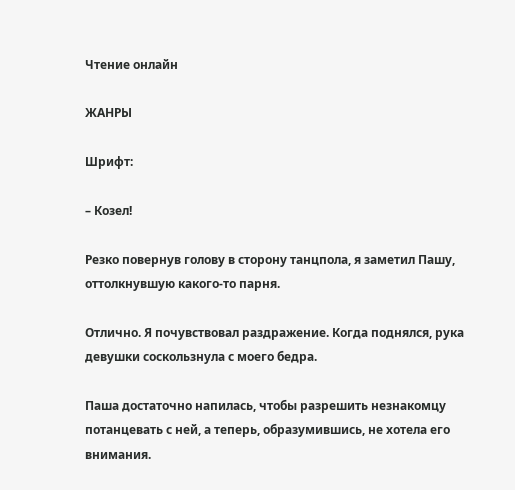Чтение онлайн

ЖАНРЫ

Шрифт:

– Козел!

Резко повернув голову в сторону танцпола, я заметил Пашу, оттолкнувшую какого-то парня.

Отлично. Я почувствовал раздражение. Когда поднялся, рука девушки соскользнула с моего бедра.

Паша достаточно напилась, чтобы разрешить незнакомцу потанцевать с ней, а теперь, образумившись, не хотела его внимания.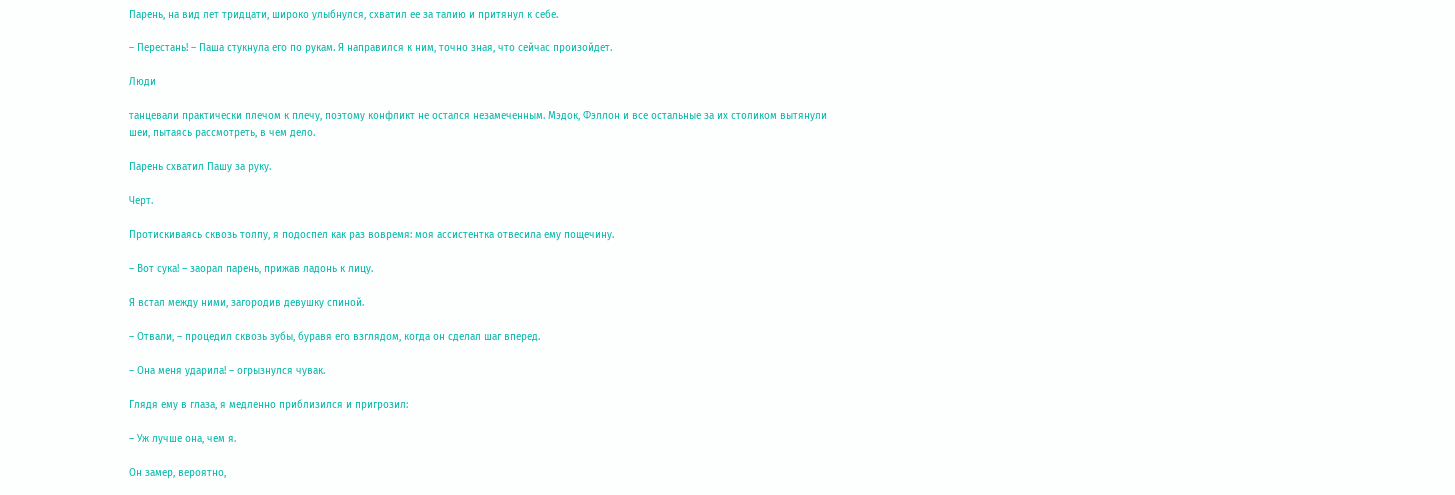Парень, на вид лет тридцати, широко улыбнулся, схватил ее за талию и притянул к себе.

– Перестань! – Паша стукнула его по рукам. Я направился к ним, точно зная, что сейчас произойдет.

Люди

танцевали практически плечом к плечу, поэтому конфликт не остался незамеченным. Мэдок, Фэллон и все остальные за их столиком вытянули шеи, пытаясь рассмотреть, в чем дело.

Парень схватил Пашу за руку.

Черт.

Протискиваясь сквозь толпу, я подоспел как раз вовремя: моя ассистентка отвесила ему пощечину.

– Вот сука! – заорал парень, прижав ладонь к лицу.

Я встал между ними, загородив девушку спиной.

– Отвали, – процедил сквозь зубы, буравя его взглядом, когда он сделал шаг вперед.

– Она меня ударила! – огрызнулся чувак.

Глядя ему в глаза, я медленно приблизился и пригрозил:

– Уж лучше она, чем я.

Он замер, вероятно,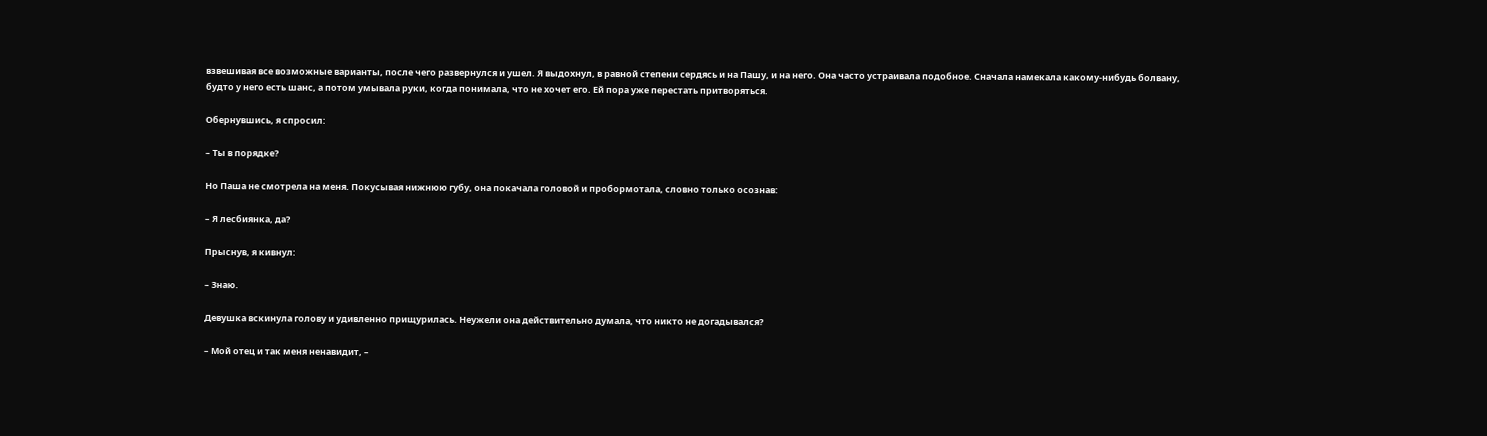взвешивая все возможные варианты, после чего развернулся и ушел. Я выдохнул, в равной степени сердясь и на Пашу, и на него. Она часто устраивала подобное. Сначала намекала какому-нибудь болвану, будто у него есть шанс, а потом умывала руки, когда понимала, что не хочет его. Ей пора уже перестать притворяться.

Обернувшись, я спросил:

– Ты в порядке?

Но Паша не смотрела на меня. Покусывая нижнюю губу, она покачала головой и пробормотала, словно только осознав:

– Я лесбиянка, да?

Прыснув, я кивнул:

– Знаю.

Девушка вскинула голову и удивленно прищурилась. Неужели она действительно думала, что никто не догадывался?

– Мой отец и так меня ненавидит, –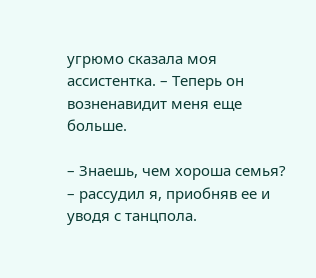угрюмо сказала моя ассистентка. – Теперь он возненавидит меня еще больше.

– Знаешь, чем хороша семья? – рассудил я, приобняв ее и уводя с танцпола.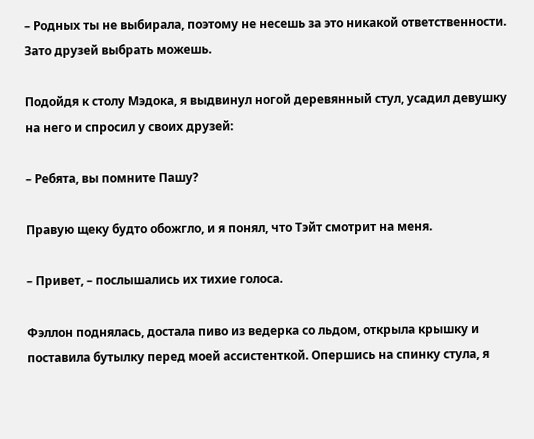– Родных ты не выбирала, поэтому не несешь за это никакой ответственности. Зато друзей выбрать можешь.

Подойдя к столу Мэдока, я выдвинул ногой деревянный стул, усадил девушку на него и спросил у своих друзей:

– Ребята, вы помните Пашу?

Правую щеку будто обожгло, и я понял, что Тэйт смотрит на меня.

– Привет, – послышались их тихие голоса.

Фэллон поднялась, достала пиво из ведерка со льдом, открыла крышку и поставила бутылку перед моей ассистенткой. Опершись на спинку стула, я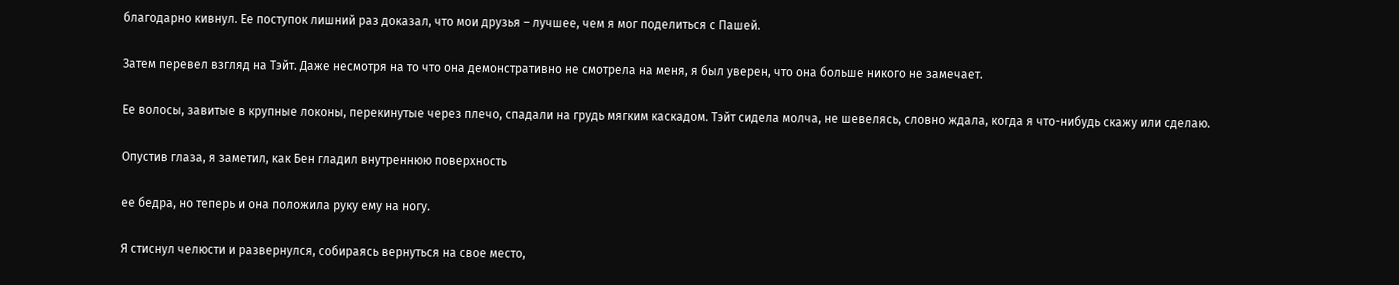благодарно кивнул. Ее поступок лишний раз доказал, что мои друзья – лучшее, чем я мог поделиться с Пашей.

Затем перевел взгляд на Тэйт. Даже несмотря на то что она демонстративно не смотрела на меня, я был уверен, что она больше никого не замечает.

Ее волосы, завитые в крупные локоны, перекинутые через плечо, спадали на грудь мягким каскадом. Тэйт сидела молча, не шевелясь, словно ждала, когда я что-нибудь скажу или сделаю.

Опустив глаза, я заметил, как Бен гладил внутреннюю поверхность

ее бедра, но теперь и она положила руку ему на ногу.

Я стиснул челюсти и развернулся, собираясь вернуться на свое место,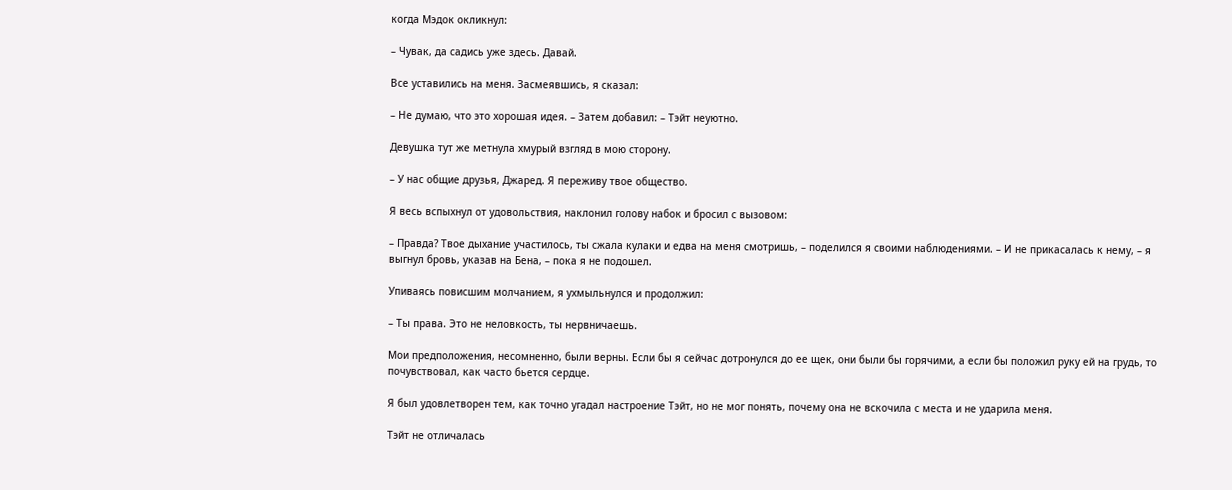когда Мэдок окликнул:

– Чувак, да садись уже здесь. Давай.

Все уставились на меня. Засмеявшись, я сказал:

– Не думаю, что это хорошая идея. – Затем добавил: – Тэйт неуютно.

Девушка тут же метнула хмурый взгляд в мою сторону.

– У нас общие друзья, Джаред. Я переживу твое общество.

Я весь вспыхнул от удовольствия, наклонил голову набок и бросил с вызовом:

– Правда? Твое дыхание участилось, ты сжала кулаки и едва на меня смотришь, – поделился я своими наблюдениями. – И не прикасалась к нему, – я выгнул бровь, указав на Бена, – пока я не подошел.

Упиваясь повисшим молчанием, я ухмыльнулся и продолжил:

– Ты права. Это не неловкость, ты нервничаешь.

Мои предположения, несомненно, были верны. Если бы я сейчас дотронулся до ее щек, они были бы горячими, а если бы положил руку ей на грудь, то почувствовал, как часто бьется сердце.

Я был удовлетворен тем, как точно угадал настроение Тэйт, но не мог понять, почему она не вскочила с места и не ударила меня.

Тэйт не отличалась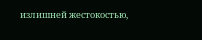излишней жестокостью,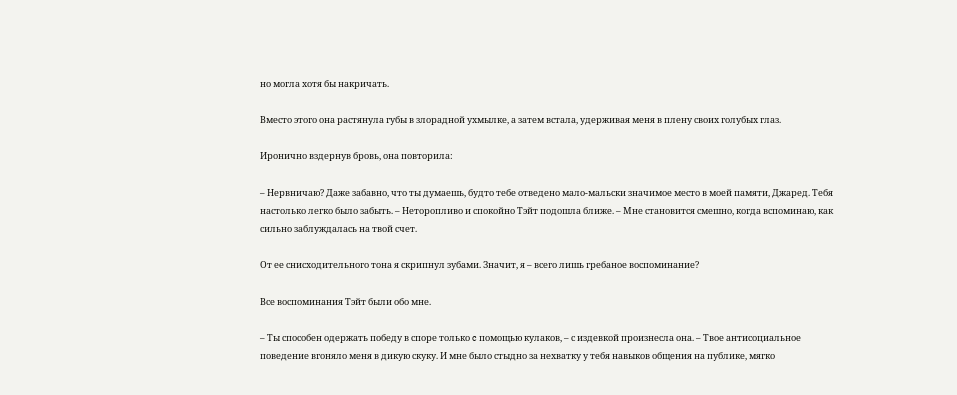но могла хотя бы накричать.

Вместо этого она растянула губы в злорадной ухмылке, а затем встала, удерживая меня в плену своих голубых глаз.

Иронично вздернув бровь, она повторила:

– Нервничаю? Даже забавно, что ты думаешь, будто тебе отведено мало-мальски значимое место в моей памяти, Джаред. Тебя настолько легко было забыть. – Неторопливо и спокойно Тэйт подошла ближе. – Мне становится смешно, когда вспоминаю, как сильно заблуждалась на твой счет.

От ее снисходительного тона я скрипнул зубами. Значит, я – всего лишь гребаное воспоминание?

Все воспоминания Тэйт были обо мне.

– Ты способен одержать победу в споре только c помощью кулаков, – с издевкой произнесла она. – Твое антисоциальное поведение вгоняло меня в дикую скуку. И мне было стыдно за нехватку у тебя навыков общения на публике, мягко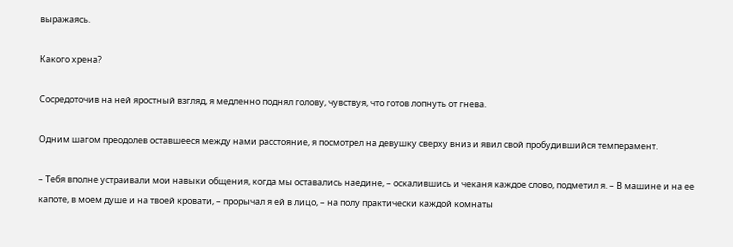выражаясь.

Какого хрена?

Сосредоточив на ней яростный взгляд, я медленно поднял голову, чувствуя, что готов лопнуть от гнева.

Одним шагом преодолев оставшееся между нами расстояние, я посмотрел на девушку сверху вниз и явил свой пробудившийся темперамент.

– Тебя вполне устраивали мои навыки общения, когда мы оставались наедине, – оскалившись и чеканя каждое слово, подметил я. – В машине и на ее капоте, в моем душе и на твоей кровати, – прорычал я ей в лицо, – на полу практически каждой комнаты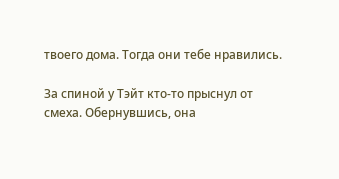твоего дома. Тогда они тебе нравились.

За спиной у Тэйт кто-то прыснул от смеха. Обернувшись, она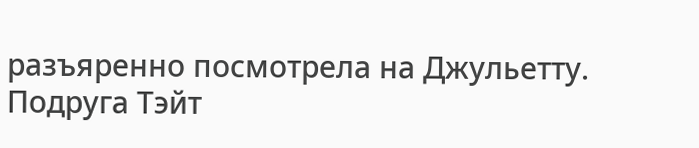разъяренно посмотрела на Джульетту. Подруга Тэйт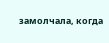замолчала, когда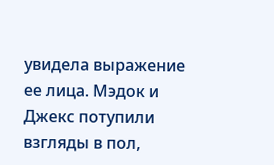увидела выражение ее лица. Мэдок и Джекс потупили взгляды в пол,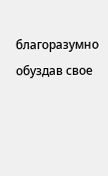благоразумно обуздав свое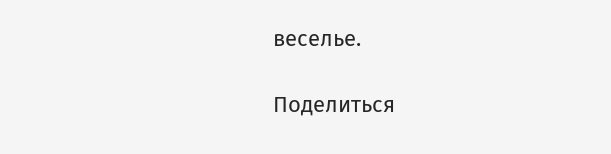веселье.

Поделиться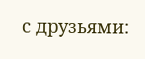с друзьями: